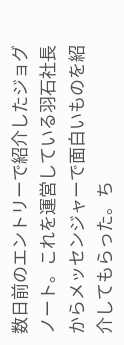数日前のエントリーで紹介したジョグノート。これを運営している羽石社長からメッセンジャーで面白いものを紹介してもらった。ち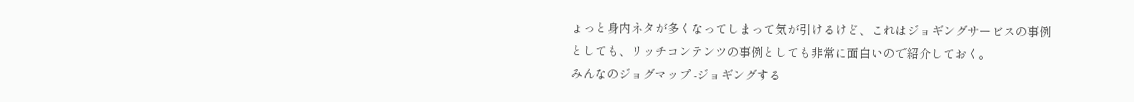ょっと身内ネタが多くなってしまって気が引けるけど、これはジョギングサービスの事例としても、リッチコンテンツの事例としても非常に面白いので紹介しておく。
みんなのジョグマップ -ジョギングする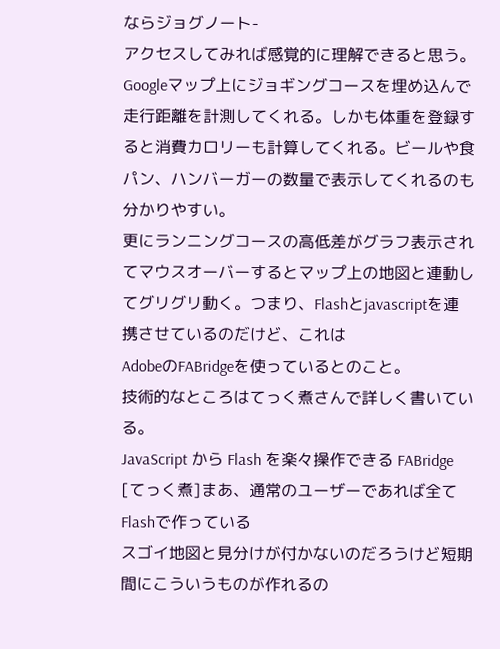ならジョグノート-
アクセスしてみれば感覚的に理解できると思う。Googleマップ上にジョギングコースを埋め込んで走行距離を計測してくれる。しかも体重を登録すると消費カロリーも計算してくれる。ビールや食パン、ハンバーガーの数量で表示してくれるのも分かりやすい。
更にランニングコースの高低差がグラフ表示されてマウスオーバーするとマップ上の地図と連動してグリグリ動く。つまり、Flashとjavascriptを連携させているのだけど、これは
AdobeのFABridgeを使っているとのこと。
技術的なところはてっく煮さんで詳しく書いている。
JavaScript から Flash を楽々操作できる FABridge [てっく煮]まあ、通常のユーザーであれば全てFlashで作っている
スゴイ地図と見分けが付かないのだろうけど短期間にこういうものが作れるの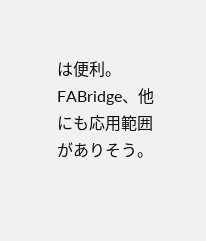は便利。FABridge、他にも応用範囲がありそう。